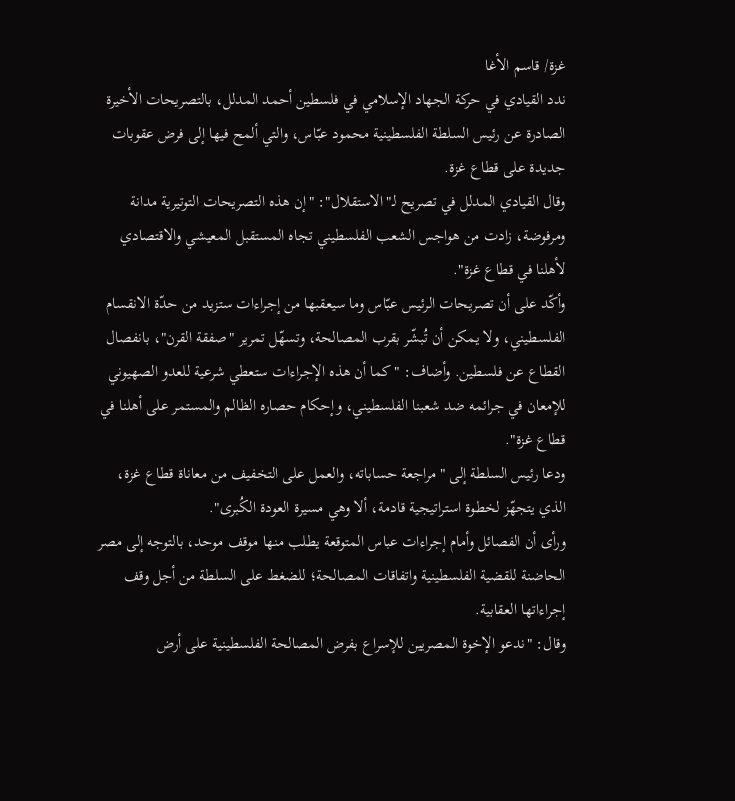غزة/ قاسم الأغا
ندد القيادي في حركة الجهاد الإسلامي في فلسطين أحمد المدلل، بالتصريحات الأخيرة الصادرة عن رئيس السلطة الفلسطينية محمود عبّاس، والتي ألمح فيها إلى فرض عقوبات جديدة على قطاع غزة.
وقال القيادي المدلل في تصريح لـ"الاستقلال": "إن هذه التصريحات التوتيرية مدانة ومرفوضة، زادت من هواجس الشعب الفلسطيني تجاه المستقبل المعيشي والاقتصادي لأهلنا في قطاع غزة".
وأكّد على أن تصريحات الرئيس عبّاس وما سيعقبها من إجراءات ستزيد من حدّة الانقسام الفلسطيني، ولا يمكن أن تُبشّر بقرب المصالحة، وتسهّل تمرير "صفقة القرن"، بانفصال القطاع عن فلسطين. وأضاف: "كما أن هذه الإجراءات ستعطي شرعية للعدو الصهيوني للإمعان في جرائمه ضد شعبنا الفلسطيني، وإحكام حصاره الظالم والمستمر على أهلنا في قطاع غزة".
ودعا رئيس السلطة إلى "مراجعة حساباته، والعمل على التخفيف من معاناة قطاع غزة، الذي يتجهّز لخطوة استراتيجية قادمة، ألا وهي مسيرة العودة الكُبرى".
ورأى أن الفصائل وأمام إجراءات عباس المتوقعة يطلب منها موقف موحد، بالتوجه إلى مصر الحاضنة للقضية الفلسطينية واتفاقات المصالحة؛ للضغط على السلطة من أجل وقف إجراءاتها العقابية.
وقال: "ندعو الإخوة المصريين للإسراع بفرض المصالحة الفلسطينية على أرض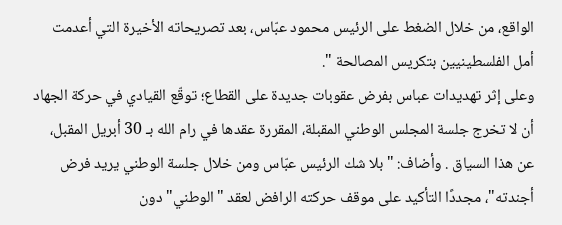الواقع، من خلال الضغط على الرئيس محمود عبّاس، بعد تصريحاته الأخيرة التي أعدمت أمل الفلسطينيين بتكريس المصالحة ".
وعلى إثر تهديدات عباس بفرض عقوبات جديدة على القطاع؛ توقّع القيادي في حركة الجهاد أن لا تخرج جلسة المجلس الوطني المقبلة، المقررة عقدها في رام الله بـ 30 أبريل المقبل، عن هذا السياق . وأضاف: "بلا شك الرئيس عبّاس ومن خلال جلسة الوطني يريد فرض أجندته"، مجددًا التأكيد على موقف حركته الرافض لعقد "الوطني" دون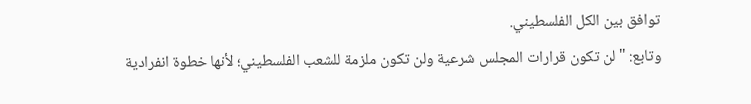توافق بين الكل الفلسطيني.
وتابع: "لن تكون قرارات المجلس شرعية ولن تكون ملزمة للشعب الفلسطيني؛ لأنها خطوة انفرادية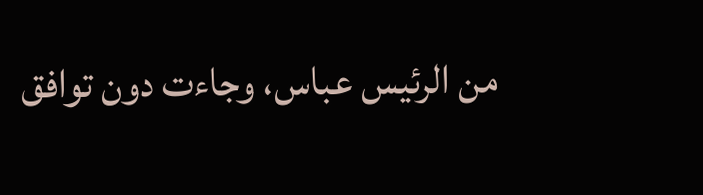من الرئيس عباس، وجاءت دون توافق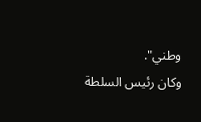وطني".
وكان رئيس السلطة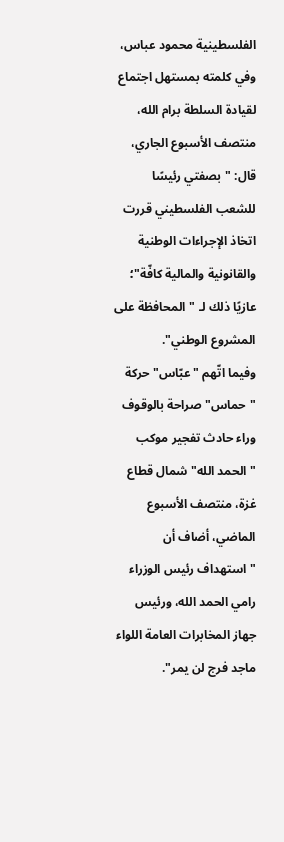الفلسطينية محمود عباس، وفي كلمته بمستهل اجتماع لقيادة السلطة برام الله، منتصف الأسبوع الجاري، قال: "بصفتي رئيسًا للشعب الفلسطيني قررت اتخاذ الإجراءات الوطنية والقانونية والمالية كافّة"؛ عازيًا ذلك لـ "المحافظة على المشروع الوطني".
وفيما اتّهم "عبّاس" حركة "حماس" صراحة بالوقوف وراء حادث تفجير موكب "الحمد الله" شمال قطاع غزة، منتصف الأسبوع الماضي، أضاف أن "استهداف رئيس الوزراء رامي الحمد الله، ورئيس جهاز المخابرات العامة اللواء ماجد فرج لن يمر".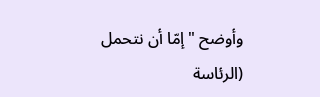وأوضح "إمّا أن نتحمل (الرئاسة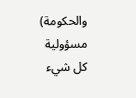والحكومة) مسؤولية كل شيء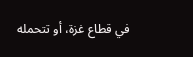في قطاع غزة، أو تتحمله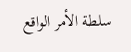سلطة الأمر الواقع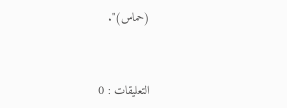(حماس)".


التعليقات : 0